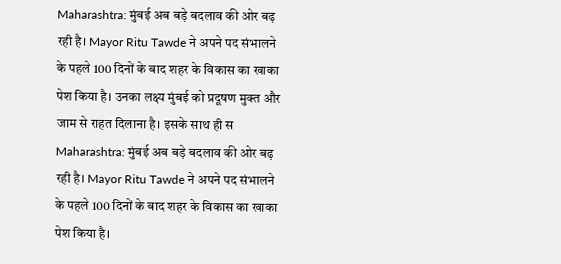Maharashtra: मुंबई अब बड़े बदलाव की ओर बढ़ रही है। Mayor Ritu Tawde ने अपने पद संभालने के पहले 100 दिनों के बाद शहर के विकास का खाका पेश किया है। उनका लक्ष्य मुंबई को प्रदूषण मुक्त और जाम से राहत दिलाना है। इसके साथ ही स
Maharashtra: मुंबई अब बड़े बदलाव की ओर बढ़ रही है। Mayor Ritu Tawde ने अपने पद संभालने के पहले 100 दिनों के बाद शहर के विकास का खाका पेश किया है।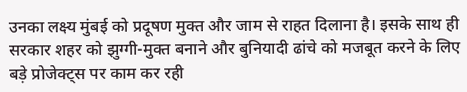उनका लक्ष्य मुंबई को प्रदूषण मुक्त और जाम से राहत दिलाना है। इसके साथ ही सरकार शहर को झुग्गी-मुक्त बनाने और बुनियादी ढांचे को मजबूत करने के लिए बड़े प्रोजेक्ट्स पर काम कर रही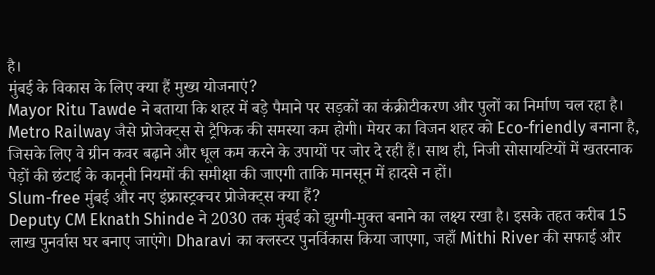है।
मुंबई के विकास के लिए क्या हैं मुख्य योजनाएं?
Mayor Ritu Tawde ने बताया कि शहर में बड़े पैमाने पर सड़कों का कंक्रीटीकरण और पुलों का निर्माण चल रहा है। Metro Railway जैसे प्रोजेक्ट्स से ट्रैफिक की समस्या कम होगी। मेयर का विजन शहर को Eco-friendly बनाना है, जिसके लिए वे ग्रीन कवर बढ़ाने और धूल कम करने के उपायों पर जोर दे रही हैं। साथ ही, निजी सोसायटियों में खतरनाक पेड़ों की छंटाई के कानूनी नियमों की समीक्षा की जाएगी ताकि मानसून में हादसे न हों।
Slum-free मुंबई और नए इंफ्रास्ट्रक्चर प्रोजेक्ट्स क्या हैं?
Deputy CM Eknath Shinde ने 2030 तक मुंबई को झुग्गी-मुक्त बनाने का लक्ष्य रखा है। इसके तहत करीब 15 लाख पुनर्वास घर बनाए जाएंगे। Dharavi का क्लस्टर पुनर्विकास किया जाएगा, जहाँ Mithi River की सफाई और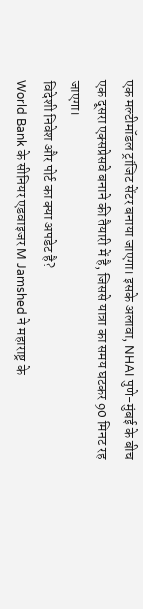एक मल्टीमॉडल ट्रांजिट सेंटर बनाया जाएगा। इसके अलावा, NHAI पुणे-मुंबई के बीच एक दूसरा एक्सप्रेसवे बनाने की तैयारी में है, जिससे यात्रा का समय घटकर 90 मिनट रह जाएगा।
विदेशी निवेश और पोर्ट का क्या अपडेट है?
World Bank के सीनियर एडवाइजर M Jamshed ने महाराष्ट्र के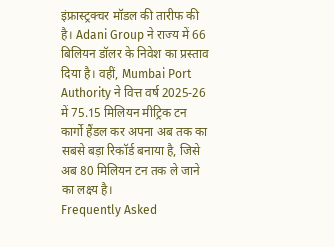इंफ्रास्ट्रक्चर मॉडल की तारीफ की है। Adani Group ने राज्य में 66 बिलियन डॉलर के निवेश का प्रस्ताव दिया है। वहीं, Mumbai Port Authority ने वित्त वर्ष 2025-26 में 75.15 मिलियन मीट्रिक टन कार्गो हैंडल कर अपना अब तक का सबसे बड़ा रिकॉर्ड बनाया है, जिसे अब 80 मिलियन टन तक ले जाने का लक्ष्य है।
Frequently Asked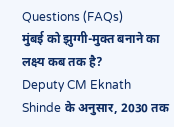Questions (FAQs)
मुंबई को झुग्गी-मुक्त बनाने का लक्ष्य कब तक है?
Deputy CM Eknath Shinde के अनुसार, 2030 तक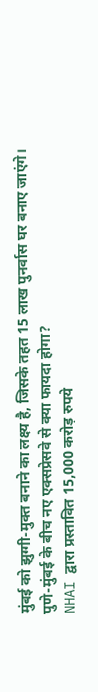मुंबई को झुग्गी-मुक्त बनाने का लक्ष्य है, जिसके तहत 15 लाख पुनर्वास घर बनाए जाएंगे।
पुणे-मुंबई के बीच नए एक्सप्रेसवे से क्या फायदा होगा?
NHAI द्वारा प्रस्तावित 15,000 करोड़ रुपये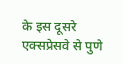के इस दूसरे एक्सप्रेसवे से पुणे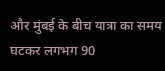और मुंबई के बीच यात्रा का समय घटकर लगभग 90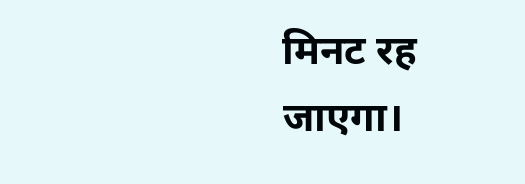मिनट रह जाएगा।